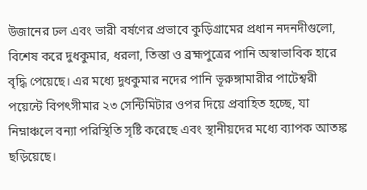উজানের ঢল এবং ভারী বর্ষণের প্রভাবে কুড়িগ্রামের প্রধান নদনদীগুলো, বিশেষ করে দুধকুমার, ধরলা, তিস্তা ও ব্রহ্মপুত্রের পানি অস্বাভাবিক হারে বৃদ্ধি পেয়েছে। এর মধ্যে দুধকুমার নদের পানি ভূরুঙ্গামারীর পাটেশ্বরী পয়েন্টে বিপৎসীমার ২৩ সেন্টিমিটার ওপর দিয়ে প্রবাহিত হচ্ছে, যা নিম্নাঞ্চলে বন্যা পরিস্থিতি সৃষ্টি করেছে এবং স্থানীয়দের মধ্যে ব্যাপক আতঙ্ক ছড়িয়েছে।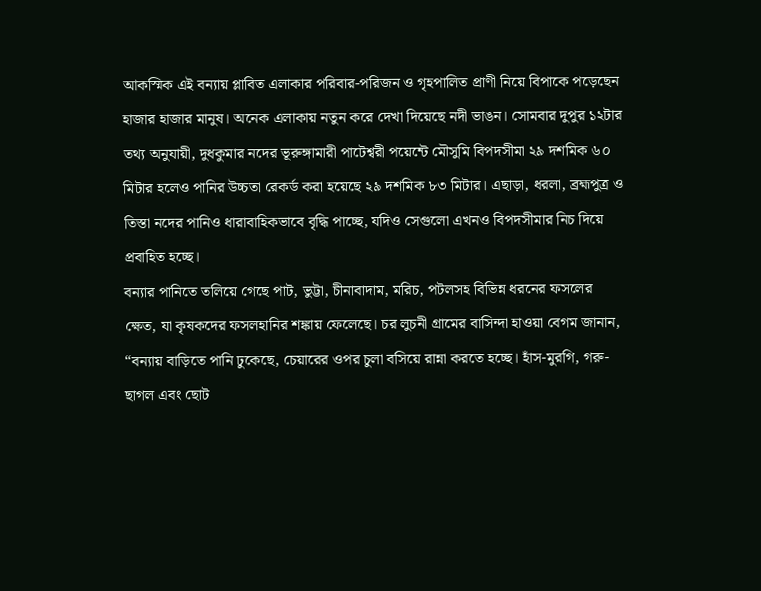আকস্মিক এই বন্যায় প্লাবিত এলাকার পরিবার-পরিজন ও গৃহপালিত প্রাণী নিয়ে বিপাকে পড়েছেন হাজার হাজার মানুষ। অনেক এলাকায় নতুন করে দেখা দিয়েছে নদী ভাঙন। সোমবার দুপুর ১২টার তথ্য অনুযায়ী, দুধকুমার নদের ভূরুঙ্গামারী পাটেশ্বরী পয়েন্টে মৌসুমি বিপদসীমা ২৯ দশমিক ৬০ মিটার হলেও পানির উচ্চতা রেকর্ড করা হয়েছে ২৯ দশমিক ৮৩ মিটার। এছাড়া, ধরলা, ব্রহ্মপুত্র ও তিস্তা নদের পানিও ধারাবাহিকভাবে বৃদ্ধি পাচ্ছে, যদিও সেগুলো এখনও বিপদসীমার নিচ দিয়ে প্রবাহিত হচ্ছে।
বন্যার পানিতে তলিয়ে গেছে পাট, ভুট্টা, চীনাবাদাম, মরিচ, পটলসহ বিভিন্ন ধরনের ফসলের ক্ষেত, যা কৃষকদের ফসলহানির শঙ্কায় ফেলেছে। চর লুচনী গ্রামের বাসিন্দা হাওয়া বেগম জানান, “বন্যায় বাড়িতে পানি ঢুকেছে, চেয়ারের ওপর চুলা বসিয়ে রান্না করতে হচ্ছে। হাঁস-মুরগি, গরু-ছাগল এবং ছোট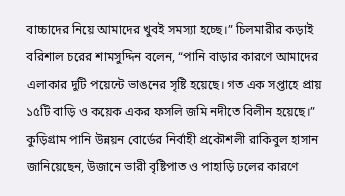বাচ্চাদের নিয়ে আমাদের খুবই সমস্যা হচ্ছে।” চিলমারীর কড়াই বরিশাল চরের শামসুদ্দিন বলেন, “পানি বাড়ার কারণে আমাদের এলাকার দুটি পয়েন্টে ভাঙনের সৃষ্টি হয়েছে। গত এক সপ্তাহে প্রায় ১৫টি বাড়ি ও কয়েক একর ফসলি জমি নদীতে বিলীন হয়েছে।” কুড়িগ্রাম পানি উন্নয়ন বোর্ডের নির্বাহী প্রকৌশলী রাকিবুল হাসান জানিয়েছেন, উজানে ভারী বৃষ্টিপাত ও পাহাড়ি ঢলের কারণে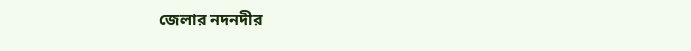জেলার নদনদীর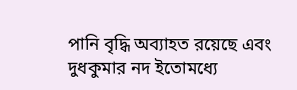পানি বৃদ্ধি অব্যাহত রয়েছে এবং দুধকুমার নদ ইতোমধ্যে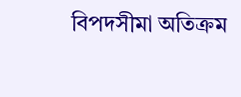বিপদসীমা অতিক্রম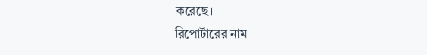করেছে।
রিপোর্টারের নাম